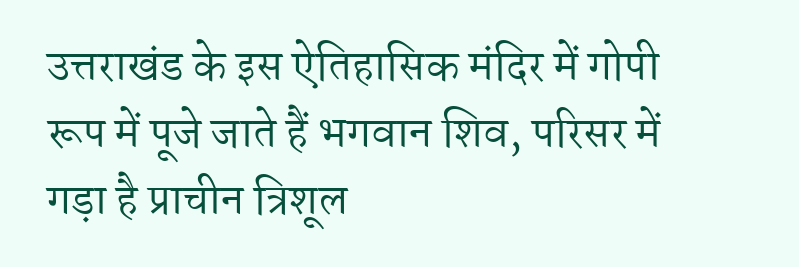उत्तराखंड के इस ऐतिहासिक मंदिर में गोपी रूप में पूजे जाते हैं भगवान शिव, परिसर में गड़ा है प्राचीन त्रिशूल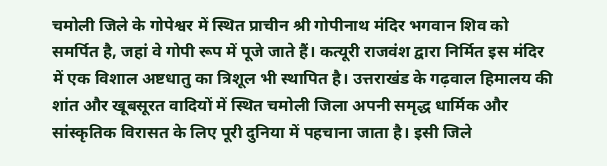चमोली जिले के गोपेश्वर में स्थित प्राचीन श्री गोपीनाथ मंदिर भगवान शिव को समर्पित है, जहां वे गोपी रूप में पूजे जाते हैं। कत्यूरी राजवंश द्वारा निर्मित इस मंदिर में एक विशाल अष्टधातु का त्रिशूल भी स्थापित है। उत्तराखंड के गढ़वाल हिमालय की शांत और खूबसूरत वादियों में स्थित चमोली जिला अपनी समृद्ध धार्मिक और सांस्कृतिक विरासत के लिए पूरी दुनिया में पहचाना जाता है। इसी जिले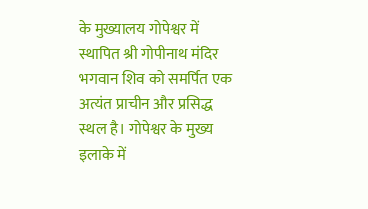के मुख्यालय गोपेश्वर में स्थापित श्री गोपीनाथ मंदिर भगवान शिव को समर्पित एक अत्यंत प्राचीन और प्रसिद्ध स्थल है। गोपेश्वर के मुख्य इलाके में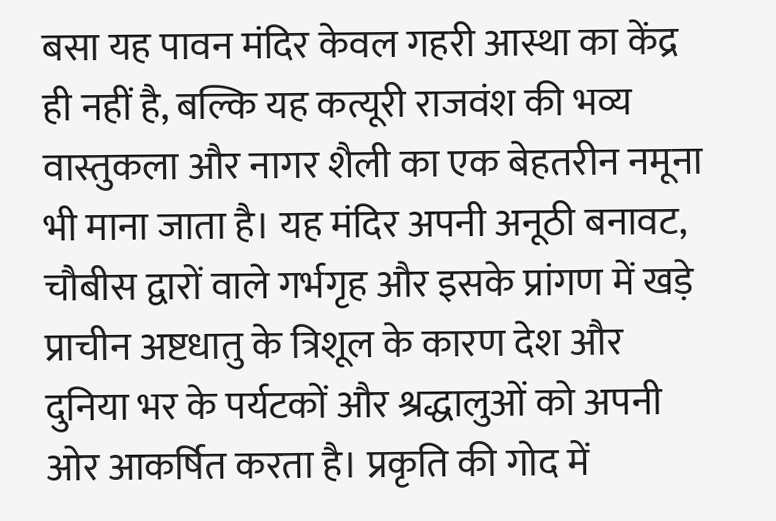बसा यह पावन मंदिर केवल गहरी आस्था का केंद्र ही नहीं है, बल्कि यह कत्यूरी राजवंश की भव्य वास्तुकला और नागर शैली का एक बेहतरीन नमूना भी माना जाता है। यह मंदिर अपनी अनूठी बनावट, चौबीस द्वारों वाले गर्भगृह और इसके प्रांगण में खड़े प्राचीन अष्टधातु के त्रिशूल के कारण देश और दुनिया भर के पर्यटकों और श्रद्धालुओं को अपनी ओर आकर्षित करता है। प्रकृति की गोद में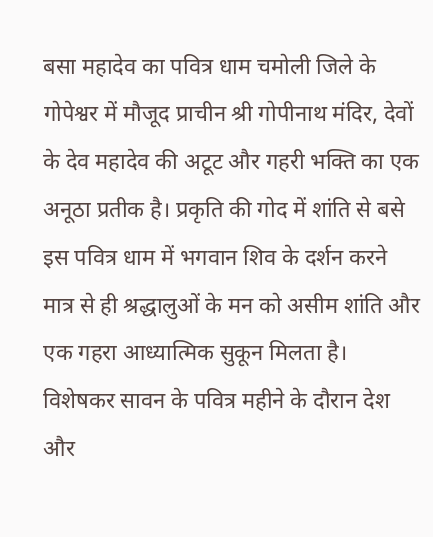बसा महादेव का पवित्र धाम चमोली जिले के गोपेश्वर में मौजूद प्राचीन श्री गोपीनाथ मंदिर, देवों के देव महादेव की अटूट और गहरी भक्ति का एक अनूठा प्रतीक है। प्रकृति की गोद में शांति से बसे इस पवित्र धाम में भगवान शिव के दर्शन करने मात्र से ही श्रद्धालुओं के मन को असीम शांति और एक गहरा आध्यात्मिक सुकून मिलता है। विशेषकर सावन के पवित्र महीने के दौरान देश और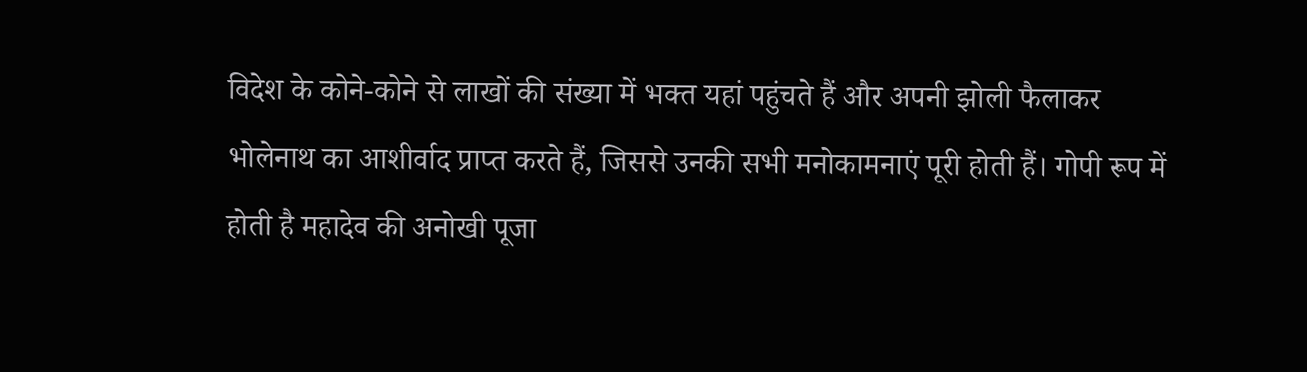विदेश के कोने-कोने से लाखों की संख्या में भक्त यहां पहुंचते हैं और अपनी झोली फैलाकर भोलेनाथ का आशीर्वाद प्राप्त करते हैं, जिससे उनकी सभी मनोकामनाएं पूरी होती हैं। गोपी रूप में होती है महादेव की अनोखी पूजा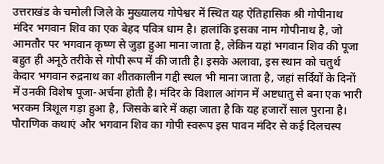उत्तराखंड के चमोली जिले के मुख्यालय गोपेश्वर में स्थित यह ऐतिहासिक श्री गोपीनाथ मंदिर भगवान शिव का एक बेहद पवित्र धाम है। हालांकि इसका नाम गोपीनाथ है, जो आमतौर पर भगवान कृष्ण से जुड़ा हुआ माना जाता है, लेकिन यहां भगवान शिव की पूजा बहुत ही अनूठे तरीके से गोपी रूप में की जाती है। इसके अलावा, इस स्थान को चतुर्थ केदार भगवान रुद्रनाथ का शीतकालीन गद्दी स्थल भी माना जाता है, जहां सर्दियों के दिनों में उनकी विशेष पूजा-अर्चना होती है। मंदिर के विशाल आंगन में अष्टधातु से बना एक भारी भरकम त्रिशूल गड़ा हुआ है, जिसके बारे में कहा जाता है कि यह हजारों साल पुराना है। पौराणिक कथाएं और भगवान शिव का गोपी स्वरूप इस पावन मंदिर से कई दिलचस्प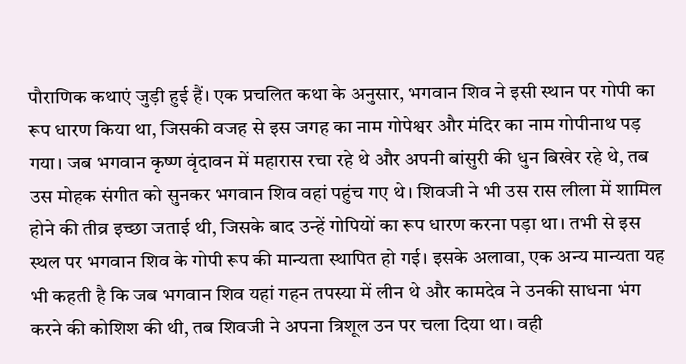पौराणिक कथाएं जुड़ी हुई हैं। एक प्रचलित कथा के अनुसार, भगवान शिव ने इसी स्थान पर गोपी का रूप धारण किया था, जिसकी वजह से इस जगह का नाम गोपेश्वर और मंदिर का नाम गोपीनाथ पड़ गया। जब भगवान कृष्ण वृंदावन में महारास रचा रहे थे और अपनी बांसुरी की धुन बिखेर रहे थे, तब उस मोहक संगीत को सुनकर भगवान शिव वहां पहुंच गए थे। शिवजी ने भी उस रास लीला में शामिल होने की तीव्र इच्छा जताई थी, जिसके बाद उन्हें गोपियों का रूप धारण करना पड़ा था। तभी से इस स्थल पर भगवान शिव के गोपी रूप की मान्यता स्थापित हो गई। इसके अलावा, एक अन्य मान्यता यह भी कहती है कि जब भगवान शिव यहां गहन तपस्या में लीन थे और कामदेव ने उनकी साधना भंग करने की कोशिश की थी, तब शिवजी ने अपना त्रिशूल उन पर चला दिया था। वही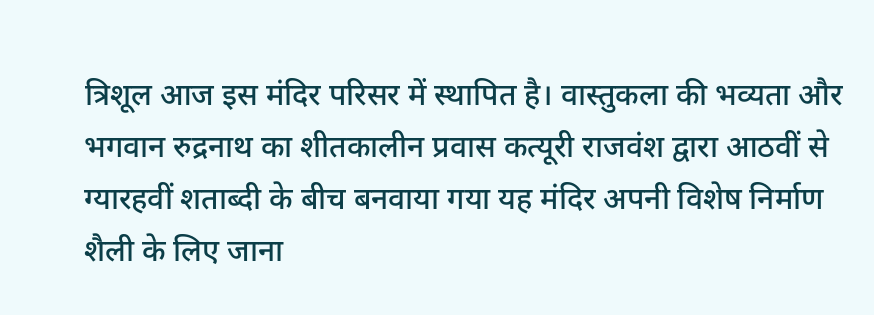त्रिशूल आज इस मंदिर परिसर में स्थापित है। वास्तुकला की भव्यता और भगवान रुद्रनाथ का शीतकालीन प्रवास कत्यूरी राजवंश द्वारा आठवीं से ग्यारहवीं शताब्दी के बीच बनवाया गया यह मंदिर अपनी विशेष निर्माण शैली के लिए जाना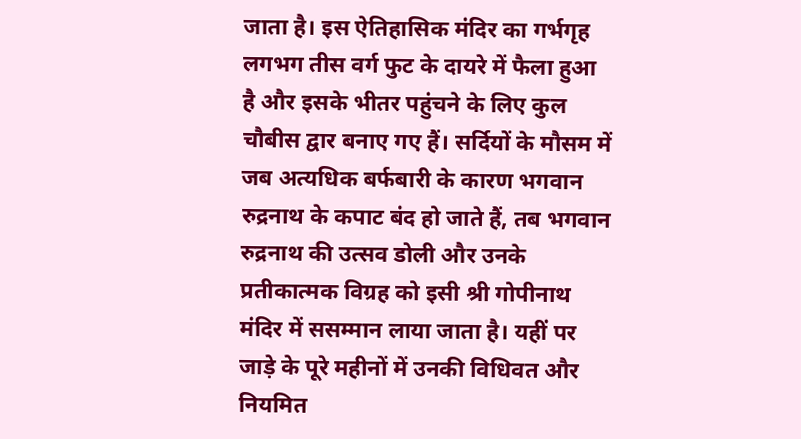जाता है। इस ऐतिहासिक मंदिर का गर्भगृह लगभग तीस वर्ग फुट के दायरे में फैला हुआ है और इसके भीतर पहुंचने के लिए कुल चौबीस द्वार बनाए गए हैं। सर्दियों के मौसम में जब अत्यधिक बर्फबारी के कारण भगवान रुद्रनाथ के कपाट बंद हो जाते हैं, तब भगवान रुद्रनाथ की उत्सव डोली और उनके प्रतीकात्मक विग्रह को इसी श्री गोपीनाथ मंदिर में ससम्मान लाया जाता है। यहीं पर जाड़े के पूरे महीनों में उनकी विधिवत और नियमित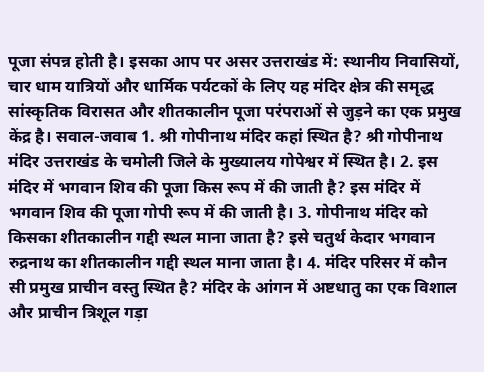पूजा संपन्न होती है। इसका आप पर असर उत्तराखंड में: स्थानीय निवासियों, चार धाम यात्रियों और धार्मिक पर्यटकों के लिए यह मंदिर क्षेत्र की समृद्ध सांस्कृतिक विरासत और शीतकालीन पूजा परंपराओं से जुड़ने का एक प्रमुख केंद्र है। सवाल-जवाब 1. श्री गोपीनाथ मंदिर कहां स्थित है? श्री गोपीनाथ मंदिर उत्तराखंड के चमोली जिले के मुख्यालय गोपेश्वर में स्थित है। 2. इस मंदिर में भगवान शिव की पूजा किस रूप में की जाती है? इस मंदिर में भगवान शिव की पूजा गोपी रूप में की जाती है। 3. गोपीनाथ मंदिर को किसका शीतकालीन गद्दी स्थल माना जाता है? इसे चतुर्थ केदार भगवान रुद्रनाथ का शीतकालीन गद्दी स्थल माना जाता है। 4. मंदिर परिसर में कौन सी प्रमुख प्राचीन वस्तु स्थित है? मंदिर के आंगन में अष्टधातु का एक विशाल और प्राचीन त्रिशूल गड़ा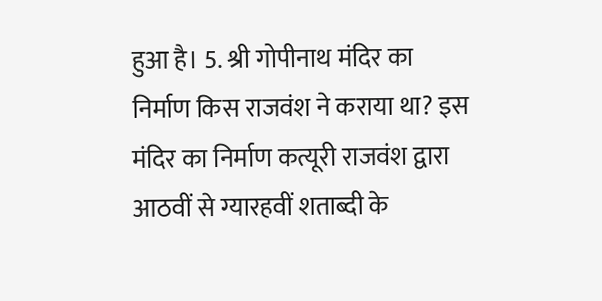हुआ है। 5. श्री गोपीनाथ मंदिर का निर्माण किस राजवंश ने कराया था? इस मंदिर का निर्माण कत्यूरी राजवंश द्वारा आठवीं से ग्यारहवीं शताब्दी के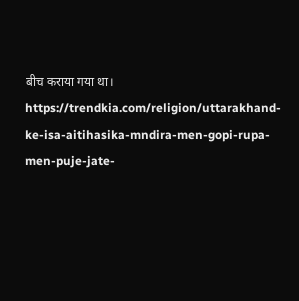बीच कराया गया था। https://trendkia.com/religion/uttarakhand-ke-isa-aitihasika-mndira-men-gopi-rupa-men-puje-jate-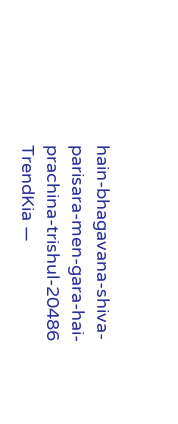hain-bhagavana-shiva-parisara-men-gara-hai-prachina-trishul-20486 TrendKia —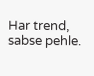Har trend, sabse pehle.